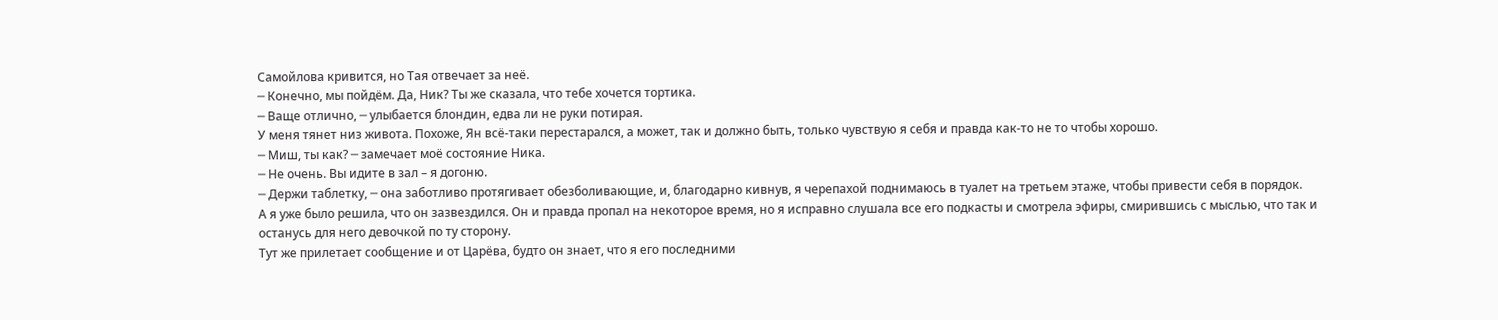Самойлова кривится, но Тая отвечает за неё.
─ Конечно, мы пойдём. Да, Ник? Ты же сказала, что тебе хочется тортика.
─ Ваще отлично, ─ улыбается блондин, едва ли не руки потирая.
У меня тянет низ живота. Похоже, Ян всё-таки перестарался, а может, так и должно быть, только чувствую я себя и правда как-то не то чтобы хорошо.
─ Миш, ты как? ─ замечает моё состояние Ника.
─ Не очень. Вы идите в зал – я догоню.
─ Держи таблетку, ─ она заботливо протягивает обезболивающие, и, благодарно кивнув, я черепахой поднимаюсь в туалет на третьем этаже, чтобы привести себя в порядок.
А я уже было решила, что он зазвездился. Он и правда пропал на некоторое время, но я исправно слушала все его подкасты и смотрела эфиры, смирившись с мыслью, что так и останусь для него девочкой по ту сторону.
Тут же прилетает сообщение и от Царёва, будто он знает, что я его последними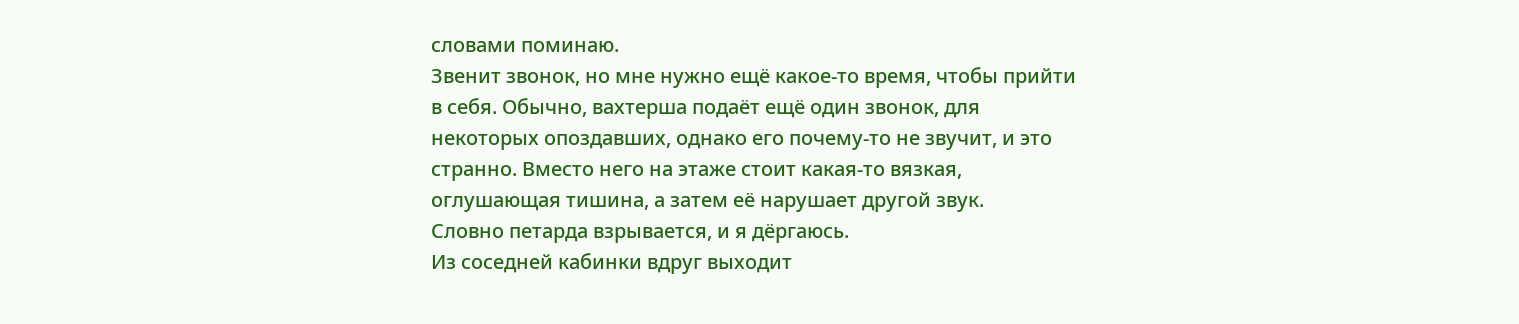словами поминаю.
Звенит звонок, но мне нужно ещё какое-то время, чтобы прийти в себя. Обычно, вахтерша подаёт ещё один звонок, для некоторых опоздавших, однако его почему-то не звучит, и это странно. Вместо него на этаже стоит какая-то вязкая, оглушающая тишина, а затем её нарушает другой звук.
Словно петарда взрывается, и я дёргаюсь.
Из соседней кабинки вдруг выходит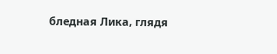бледная Лика, глядя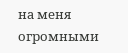на меня огромными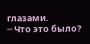глазами.
─ Что это было?